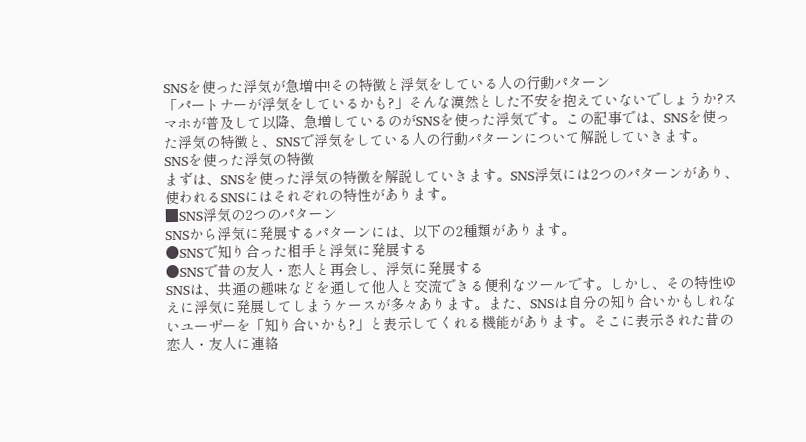SNSを使った浮気が急増中!その特徴と浮気をしている人の行動パターン
「パートナーが浮気をしているかも?」そんな漠然とした不安を抱えていないでしょうか?スマホが普及して以降、急増しているのがSNSを使った浮気です。この記事では、SNSを使った浮気の特徴と、SNSで浮気をしている人の行動パターンについて解説していきます。
SNSを使った浮気の特徴
まずは、SNSを使った浮気の特徴を解説していきます。SNS浮気には2つのパターンがあり、使われるSNSにはそれぞれの特性があります。
■SNS浮気の2つのパターン
SNSから浮気に発展するパターンには、以下の2種類があります。
●SNSで知り合った相手と浮気に発展する
●SNSで昔の友人・恋人と再会し、浮気に発展する
SNSは、共通の趣味などを通して他人と交流できる便利なツールです。しかし、その特性ゆえに浮気に発展してしまうケースが多々あります。また、SNSは自分の知り合いかもしれないユーザーを「知り合いかも?」と表示してくれる機能があります。そこに表示された昔の恋人・友人に連絡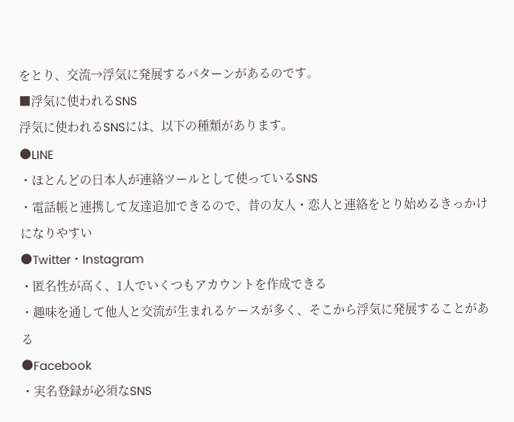をとり、交流→浮気に発展するパターンがあるのです。
■浮気に使われるSNS
浮気に使われるSNSには、以下の種類があります。
●LINE
・ほとんどの日本人が連絡ツールとして使っているSNS
・電話帳と連携して友達追加できるので、昔の友人・恋人と連絡をとり始めるきっかけになりやすい
●Twitter・Instagram
・匿名性が高く、1人でいくつもアカウントを作成できる
・趣味を通して他人と交流が生まれるケースが多く、そこから浮気に発展することがある
●Facebook
・実名登録が必須なSNS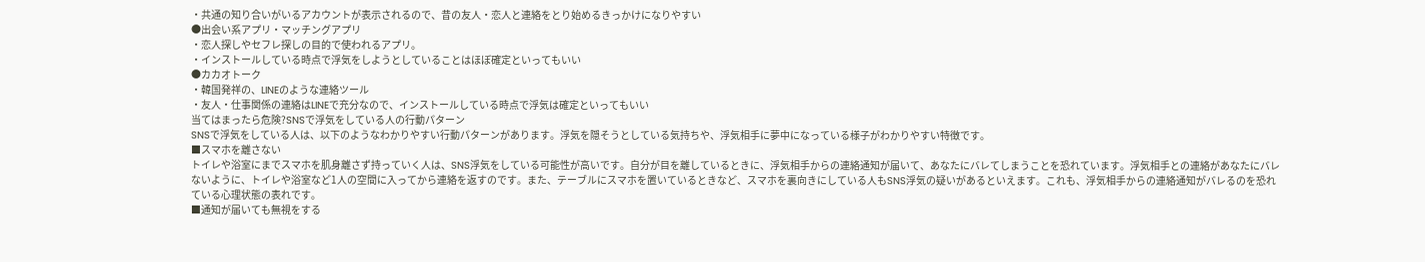・共通の知り合いがいるアカウントが表示されるので、昔の友人・恋人と連絡をとり始めるきっかけになりやすい
●出会い系アプリ・マッチングアプリ
・恋人探しやセフレ探しの目的で使われるアプリ。
・インストールしている時点で浮気をしようとしていることはほぼ確定といってもいい
●カカオトーク
・韓国発祥の、LINEのような連絡ツール
・友人・仕事関係の連絡はLINEで充分なので、インストールしている時点で浮気は確定といってもいい
当てはまったら危険?SNSで浮気をしている人の行動パターン
SNSで浮気をしている人は、以下のようなわかりやすい行動パターンがあります。浮気を隠そうとしている気持ちや、浮気相手に夢中になっている様子がわかりやすい特徴です。
■スマホを離さない
トイレや浴室にまでスマホを肌身離さず持っていく人は、SNS浮気をしている可能性が高いです。自分が目を離しているときに、浮気相手からの連絡通知が届いて、あなたにバレてしまうことを恐れています。浮気相手との連絡があなたにバレないように、トイレや浴室など1人の空間に入ってから連絡を返すのです。また、テーブルにスマホを置いているときなど、スマホを裏向きにしている人もSNS浮気の疑いがあるといえます。これも、浮気相手からの連絡通知がバレるのを恐れている心理状態の表れです。
■通知が届いても無視をする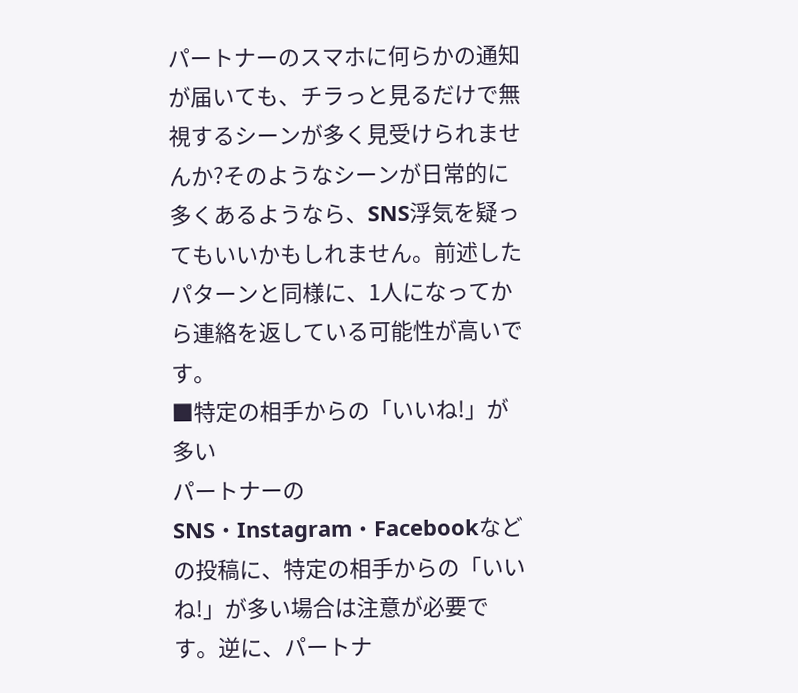パートナーのスマホに何らかの通知が届いても、チラっと見るだけで無視するシーンが多く見受けられませんか?そのようなシーンが日常的に多くあるようなら、SNS浮気を疑ってもいいかもしれません。前述したパターンと同様に、1人になってから連絡を返している可能性が高いです。
■特定の相手からの「いいね!」が多い
パートナーのSNS・Instagram・Facebookなどの投稿に、特定の相手からの「いいね!」が多い場合は注意が必要です。逆に、パートナ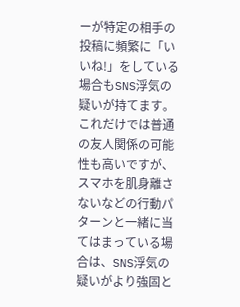ーが特定の相手の投稿に頻繁に「いいね!」をしている場合もSNS浮気の疑いが持てます。これだけでは普通の友人関係の可能性も高いですが、スマホを肌身離さないなどの行動パターンと一緒に当てはまっている場合は、SNS浮気の疑いがより強固と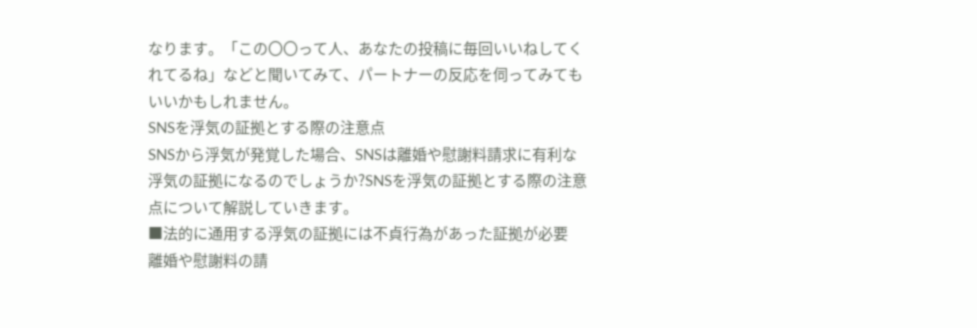なります。「この〇〇って人、あなたの投稿に毎回いいねしてくれてるね」などと聞いてみて、パートナーの反応を伺ってみてもいいかもしれません。
SNSを浮気の証拠とする際の注意点
SNSから浮気が発覚した場合、SNSは離婚や慰謝料請求に有利な浮気の証拠になるのでしょうか?SNSを浮気の証拠とする際の注意点について解説していきます。
■法的に通用する浮気の証拠には不貞行為があった証拠が必要
離婚や慰謝料の請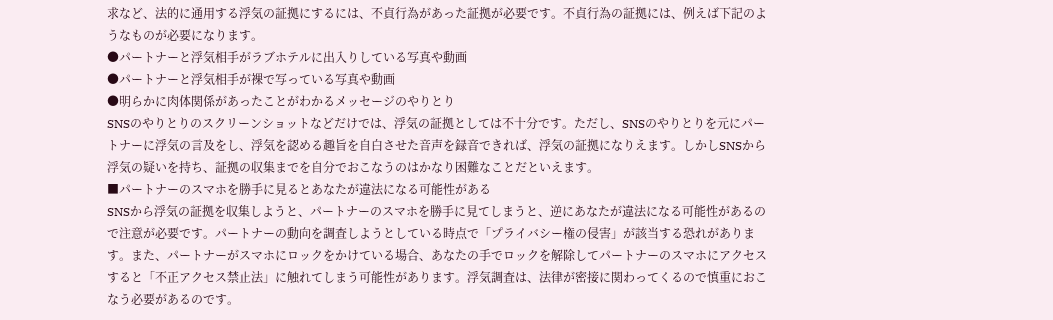求など、法的に通用する浮気の証拠にするには、不貞行為があった証拠が必要です。不貞行為の証拠には、例えば下記のようなものが必要になります。
●パートナーと浮気相手がラブホテルに出入りしている写真や動画
●パートナーと浮気相手が裸で写っている写真や動画
●明らかに肉体関係があったことがわかるメッセージのやりとり
SNSのやりとりのスクリーンショットなどだけでは、浮気の証拠としては不十分です。ただし、SNSのやりとりを元にパートナーに浮気の言及をし、浮気を認める趣旨を自白させた音声を録音できれば、浮気の証拠になりえます。しかしSNSから浮気の疑いを持ち、証拠の収集までを自分でおこなうのはかなり困難なことだといえます。
■パートナーのスマホを勝手に見るとあなたが違法になる可能性がある
SNSから浮気の証拠を収集しようと、パートナーのスマホを勝手に見てしまうと、逆にあなたが違法になる可能性があるので注意が必要です。パートナーの動向を調査しようとしている時点で「プライバシー権の侵害」が該当する恐れがあります。また、パートナーがスマホにロックをかけている場合、あなたの手でロックを解除してパートナーのスマホにアクセスすると「不正アクセス禁止法」に触れてしまう可能性があります。浮気調査は、法律が密接に関わってくるので慎重におこなう必要があるのです。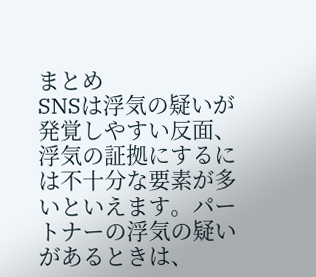まとめ
SNSは浮気の疑いが発覚しやすい反面、浮気の証拠にするには不十分な要素が多いといえます。パートナーの浮気の疑いがあるときは、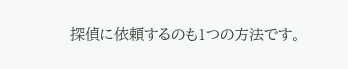探偵に依頼するのも1つの方法です。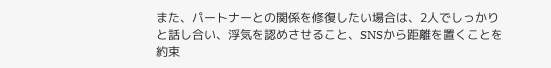また、パートナーとの関係を修復したい場合は、2人でしっかりと話し合い、浮気を認めさせること、SNSから距離を置くことを約束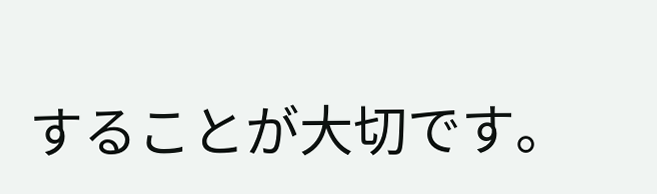することが大切です。